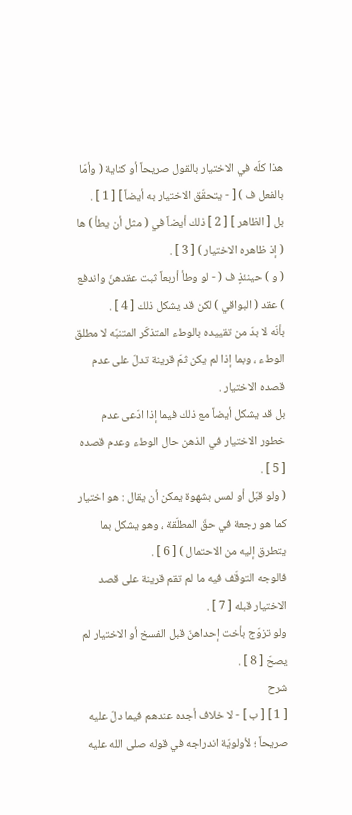هذا كلّه في الاختيار بالقول صريحاً أو كناية ( وأمّا بالفعل ف ) [ - يتحقّق الاختيار به أيضاً ] [ 1 ] .
بل [ الظاهر ] [ 2 ] ذلك أيضاً في ( مثل أن يطأ ) ها ( إذ ظاهره الاختيار ) [ 3 ] .
( و ) حينئذٍ ف ( - لو وطأ أربعاً ثبت عقدهنّ واندفع ) عقد ( البواقي ) لكن قد يشكل ذلك [ 4 ] .
بأنّه لا بدّ من تقييده بالوطء المتذكّر المتنبّه لا مطلق الوطء ، وبما إذا لم يكن ثمّ قرينة تدلّ على عدم قصده الاختيار .
بل قد يشكل أيضاً مع ذلك فيما إذا ادّعى عدم خطور الاختيار في الذهن حال الوطء وعدم قصده [ 5 ] .
( ولو قبّل أو لمس بشهوة يمكن أن يقال : هو اختيار كما هو رجعة في حقّ المطلّقة ، وهو يشكل بما يتطرق إليه من الاحتمال ) [ 6 ] .
فالوجه التوقّف فيه ما لم تقم قرينة على قصد الاختيار قبله [ 7 ] .
ولو تزوّج بأخت إحداهنّ قبل الفسخ أو الاختيار لم يصحّ [ 8 ] .
شرح
[ 1 ] [ ب ] - لا خلاف أجده عندهم فيما دلّ عليه صريحاً ؛ لأولويّة اندراجه في قوله صلى الله عليه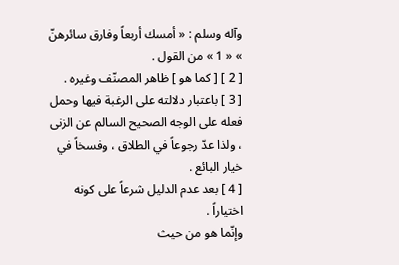وآله وسلم : « أمسك أربعاً وفارق سائرهنّ » « 1 » من القول .
[ 2 ] [ كما هو ] ظاهر المصنّف وغيره .
[ 3 ] باعتبار دلالته على الرغبة فيها وحمل فعله على الوجه الصحيح السالم عن الزنى ، ولذا عدّ رجوعاً في الطلاق ، وفسخاً في خيار البائع .
[ 4 ] بعد عدم الدليل شرعاً على كونه اختياراً .
وإنّما هو من حيث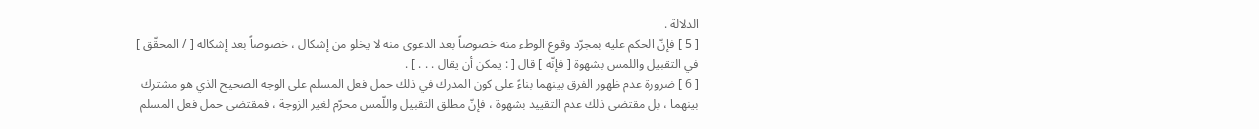الدلالة .
[ 5 ] فإنّ الحكم عليه بمجرّد وقوع الوطء منه خصوصاً بعد الدعوى منه لا يخلو من إشكال ، خصوصاً بعد إشكاله [ / المحقّق ] في التقبيل واللمس بشهوة [ فإنّه ] قال [ : يمكن أن يقال . . . ] .
[ 6 ] ضرورة عدم ظهور الفرق بينهما بناءً على كون المدرك في ذلك حمل فعل المسلم على الوجه الصحيح الذي هو مشترك بينهما ، بل مقتضى ذلك عدم التقييد بشهوة ، فإنّ مطلق التقبيل واللّمس محرّم لغير الزوجة ، فمقتضى حمل فعل المسلم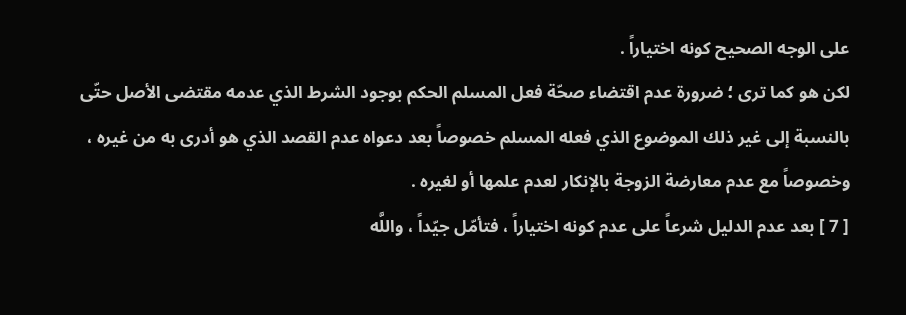على الوجه الصحيح كونه اختياراً .
لكن هو كما ترى ؛ ضرورة عدم اقتضاء صحّة فعل المسلم الحكم بوجود الشرط الذي عدمه مقتضى الأصل حتّى بالنسبة إلى غير ذلك الموضوع الذي فعله المسلم خصوصاً بعد دعواه عدم القصد الذي هو أدرى به من غيره ، وخصوصاً مع عدم معارضة الزوجة بالإنكار لعدم علمها أو لغيره .
[ 7 ] بعد عدم الدليل شرعاً على عدم كونه اختياراً ، فتأمّل جيّداً ، واللَّه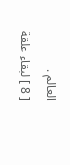العالم .
[ 8 ] لبقاء علقة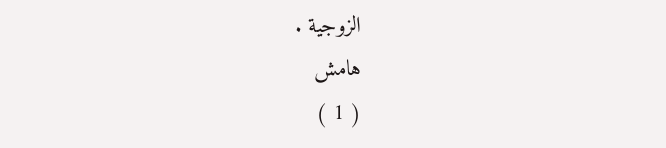الزوجية .
هامش
( 1 )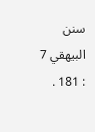سنن البيهقي 7 : 181 .